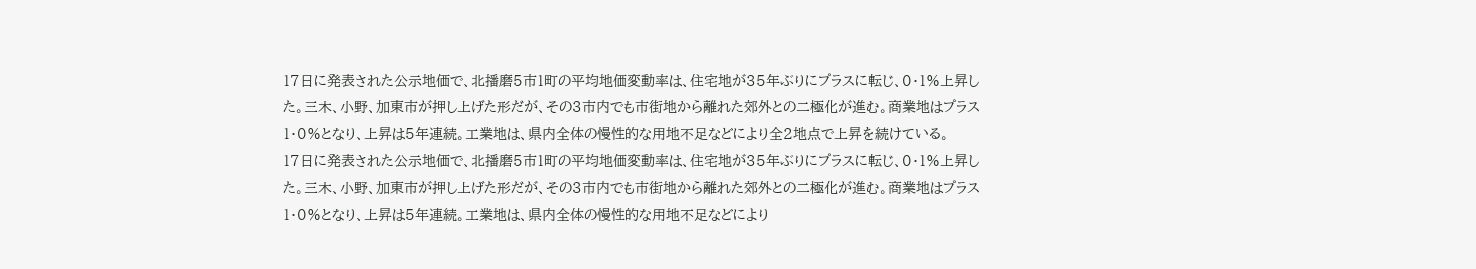17日に発表された公示地価で、北播磨5市1町の平均地価変動率は、住宅地が35年ぶりにプラスに転じ、0・1%上昇した。三木、小野、加東市が押し上げた形だが、その3市内でも市街地から離れた郊外との二極化が進む。商業地はプラス1・0%となり、上昇は5年連続。工業地は、県内全体の慢性的な用地不足などにより全2地点で上昇を続けている。
17日に発表された公示地価で、北播磨5市1町の平均地価変動率は、住宅地が35年ぶりにプラスに転じ、0・1%上昇した。三木、小野、加東市が押し上げた形だが、その3市内でも市街地から離れた郊外との二極化が進む。商業地はプラス1・0%となり、上昇は5年連続。工業地は、県内全体の慢性的な用地不足などにより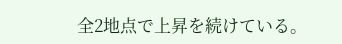全2地点で上昇を続けている。